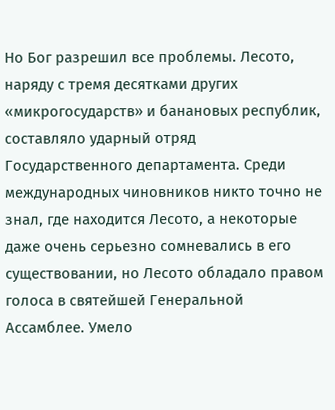Но Бог разрешил все проблемы. Лесото, наряду с тремя десятками других «микрогосударств» и банановых республик, составляло ударный отряд Государственного департамента. Среди международных чиновников никто точно не знал, где находится Лесото, а некоторые даже очень серьезно сомневались в его существовании, но Лесото обладало правом голоса в святейшей Генеральной Ассамблее. Умело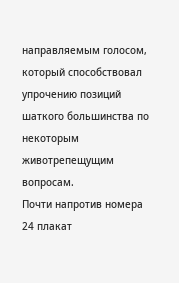направляемым голосом, который способствовал упрочению позиций шаткого большинства по некоторым животрепещущим вопросам.
Почти напротив номера 24 плакат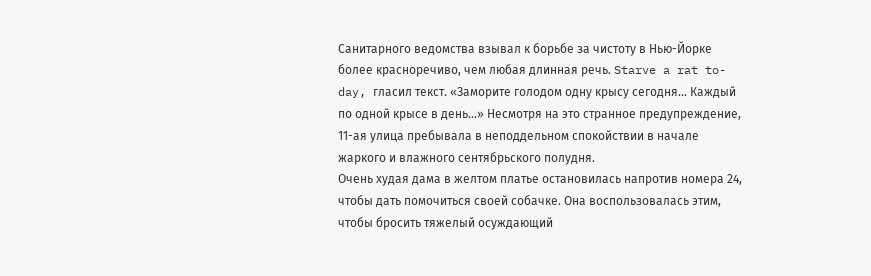Санитарного ведомства взывал к борьбе за чистоту в Нью-Йорке более красноречиво, чем любая длинная речь. Starve a rat to-day, гласил текст. «Заморите голодом одну крысу сегодня... Каждый по одной крысе в день...» Несмотря на это странное предупреждение, 11-ая улица пребывала в неподдельном спокойствии в начале жаркого и влажного сентябрьского полудня.
Очень худая дама в желтом платье остановилась напротив номера 24, чтобы дать помочиться своей собачке. Она воспользовалась этим, чтобы бросить тяжелый осуждающий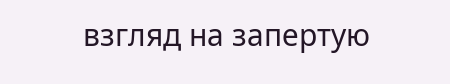взгляд на запертую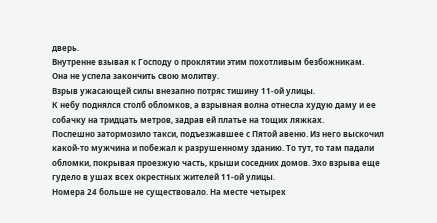дверь.
Внутренне взывая к Господу о проклятии этим похотливым безбожникам.
Она не успела закончить свою молитву.
Взрыв ужасающей силы внезапно потряс тишину 11-ой улицы.
К небу поднялся столб обломков, а взрывная волна отнесла худую даму и ее собачку на тридцать метров, задрав ей платье на тощих ляжках.
Поспешно затормозило такси, подъезжавшее с Пятой авеню. Из него выскочил какой-то мужчина и побежал к разрушенному зданию. То тут, то там падали обломки, покрывая проезжую часть, крыши соседних домов. Эхо взрыва еще гудело в ушах всех окрестных жителей 11-ой улицы.
Номера 24 больше не существовало. На месте четырех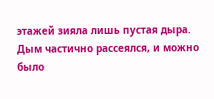этажей зияла лишь пустая дыра. Дым частично рассеялся, и можно было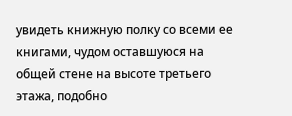увидеть книжную полку со всеми ее книгами, чудом оставшуюся на общей стене на высоте третьего этажа, подобно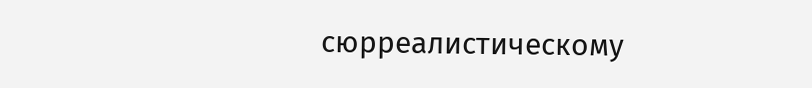сюрреалистическому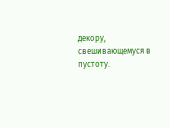декору, свешивающемуся в пустоту.